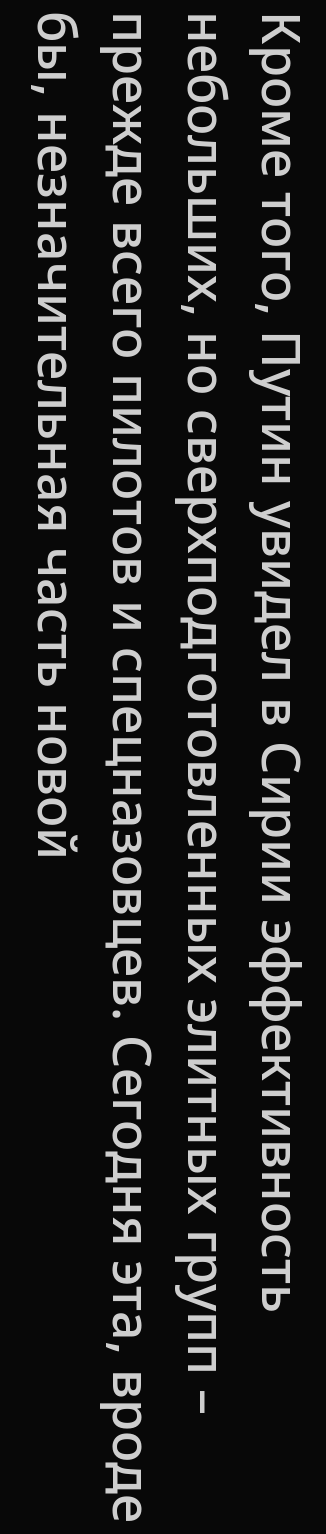Кроме того, Путин увидел в Сирии эффективность небольших, но сверхподготовленных элитных групп – прежде всего пилотов и спецназовцев. Сегодня эта, вроде бы, незначительная часть новой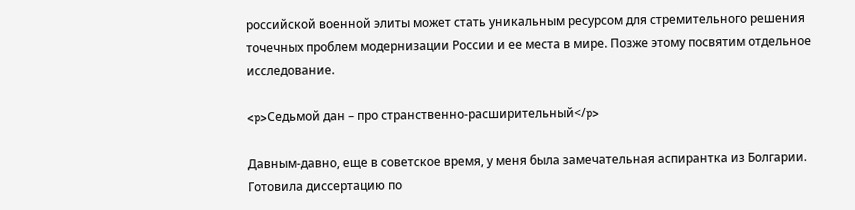российской военной элиты может стать уникальным ресурсом для стремительного решения точечных проблем модернизации России и ее места в мире. Позже этому посвятим отдельное исследование.

<p>Седьмой дан – про странственно-расширительный</p>

Давным-давно, еще в советское время, у меня была замечательная аспирантка из Болгарии. Готовила диссертацию по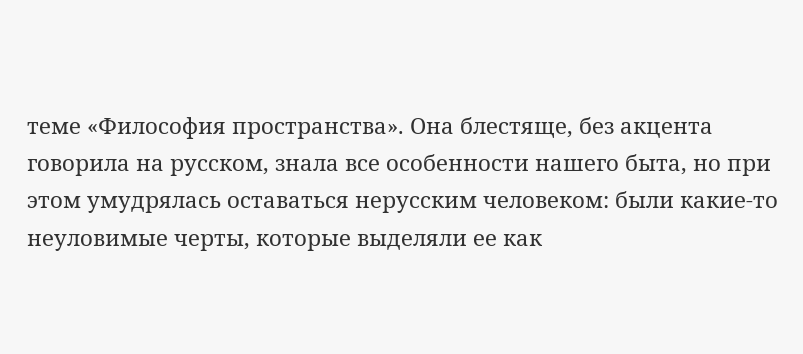теме «Философия пространства». Она блестяще, без акцента говорила на русском, знала все особенности нашего быта, но при этом умудрялась оставаться нерусским человеком: были какие-то неуловимые черты, которые выделяли ее как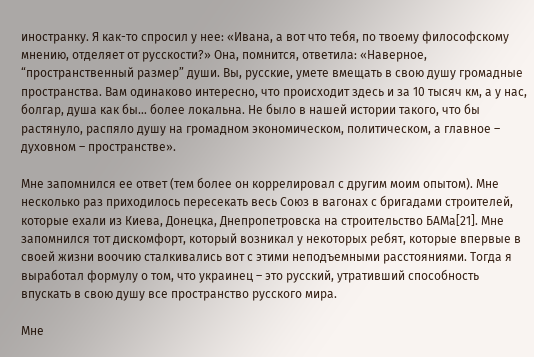иностранку. Я как-то спросил у нее: «Ивана, а вот что тебя, по твоему философскому мнению, отделяет от русскости?» Она, помнится, ответила: «Наверное, “пространственный размер” души. Вы, русские, умете вмещать в свою душу громадные пространства. Вам одинаково интересно, что происходит здесь и за 10 тысяч км, а у нас, болгар, душа как бы… более локальна. Не было в нашей истории такого, что бы растянуло, распяло душу на громадном экономическом, политическом, а главное – духовном – пространстве».

Мне запомнился ее ответ (тем более он коррелировал с другим моим опытом). Мне несколько раз приходилось пересекать весь Союз в вагонах с бригадами строителей, которые ехали из Киева, Донецка, Днепропетровска на строительство БАМа[21]. Мне запомнился тот дискомфорт, который возникал у некоторых ребят, которые впервые в своей жизни воочию сталкивались вот с этими неподъемными расстояниями. Тогда я выработал формулу о том, что украинец – это русский, утративший способность впускать в свою душу все пространство русского мира.

Мне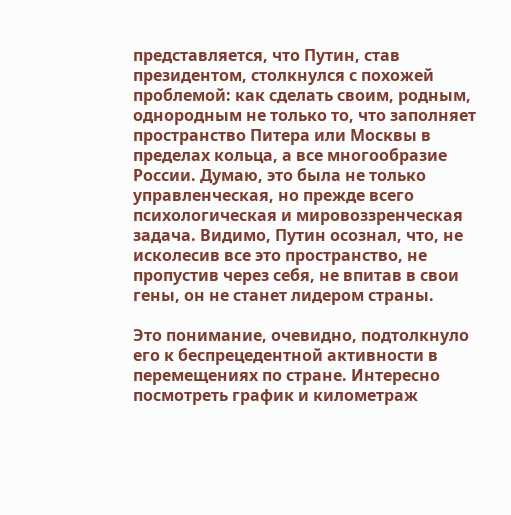представляется, что Путин, став президентом, столкнулся с похожей проблемой: как сделать своим, родным, однородным не только то, что заполняет пространство Питера или Москвы в пределах кольца, а все многообразие России. Думаю, это была не только управленческая, но прежде всего психологическая и мировоззренческая задача. Видимо, Путин осознал, что, не исколесив все это пространство, не пропустив через себя, не впитав в свои гены, он не станет лидером страны.

Это понимание, очевидно, подтолкнуло его к беспрецедентной активности в перемещениях по стране. Интересно посмотреть график и километраж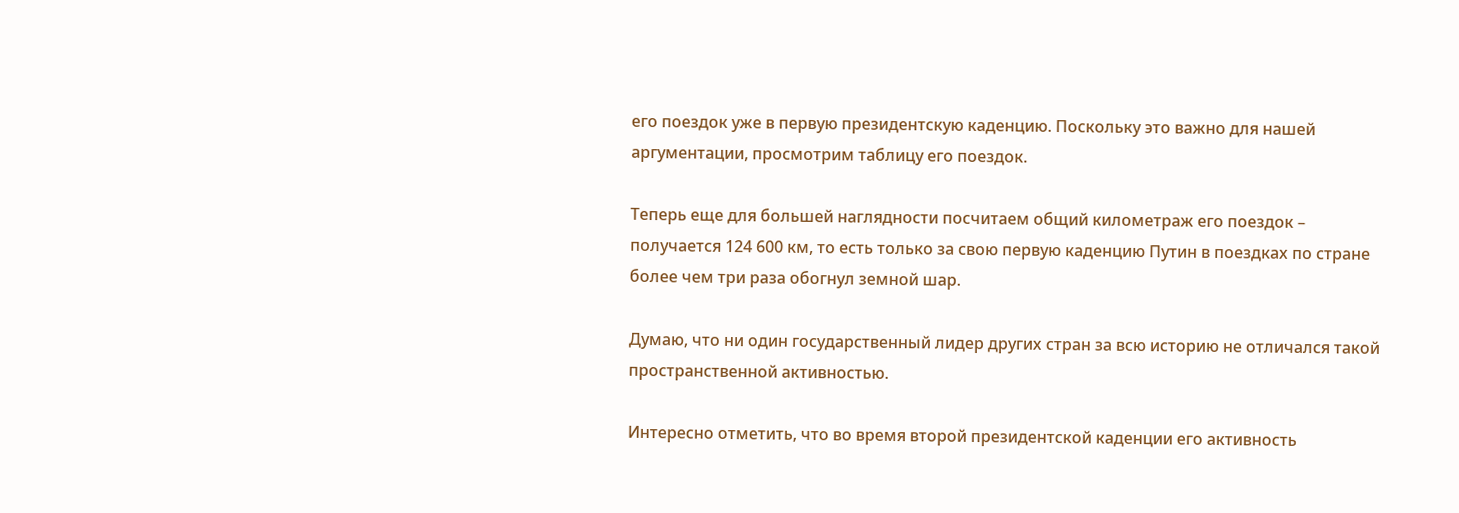его поездок уже в первую президентскую каденцию. Поскольку это важно для нашей аргументации, просмотрим таблицу его поездок.

Теперь еще для большей наглядности посчитаем общий километраж его поездок – получается 124 600 км, то есть только за свою первую каденцию Путин в поездках по стране более чем три раза обогнул земной шар.

Думаю, что ни один государственный лидер других стран за всю историю не отличался такой пространственной активностью.

Интересно отметить, что во время второй президентской каденции его активность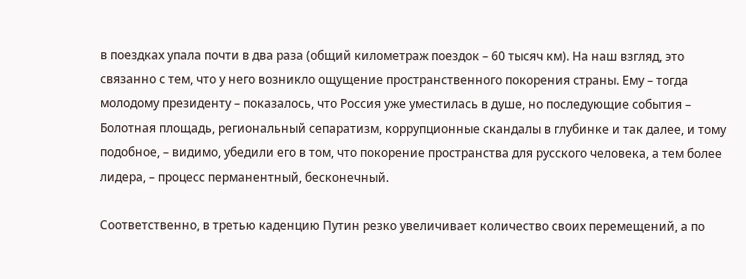в поездках упала почти в два раза (общий километраж поездок – 60 тысяч км). На наш взгляд, это связанно с тем, что у него возникло ощущение пространственного покорения страны. Ему – тогда молодому президенту – показалось, что Россия уже уместилась в душе, но последующие события – Болотная площадь, региональный сепаратизм, коррупционные скандалы в глубинке и так далее, и тому подобное, – видимо, убедили его в том, что покорение пространства для русского человека, а тем более лидера, – процесс перманентный, бесконечный.

Соответственно, в третью каденцию Путин резко увеличивает количество своих перемещений, а по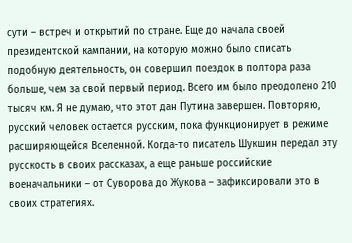сути – встреч и открытий по стране. Еще до начала своей президентской кампании, на которую можно было списать подобную деятельность, он совершил поездок в полтора раза больше, чем за свой первый период. Всего им было преодолено 210 тысяч км. Я не думаю, что этот дан Путина завершен. Повторяю, русский человек остается русским, пока функционирует в режиме расширяющейся Вселенной. Когда-то писатель Шукшин передал эту русскость в своих рассказах, а еще раньше российские военачальники – от Суворова до Жукова – зафиксировали это в своих стратегиях.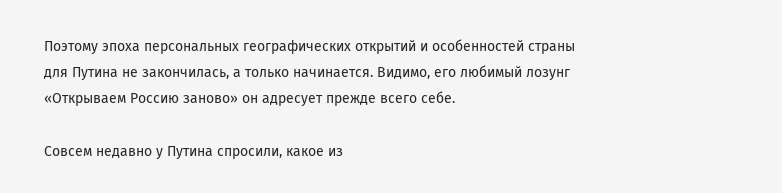Поэтому эпоха персональных географических открытий и особенностей страны для Путина не закончилась, а только начинается. Видимо, его любимый лозунг «Открываем Россию заново» он адресует прежде всего себе.

Совсем недавно у Путина спросили, какое из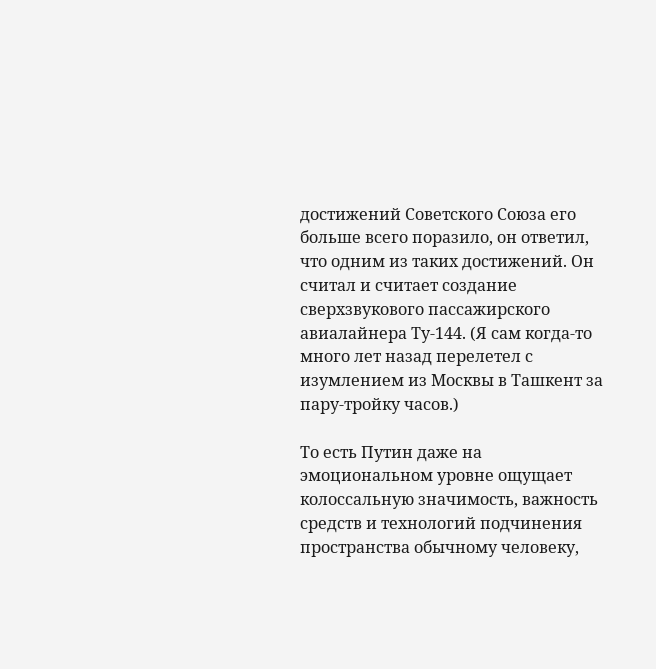достижений Советского Союза его больше всего поразило, он ответил, что одним из таких достижений. Он считал и считает создание сверхзвукового пассажирского авиалайнера Ту-144. (Я сам когда-то много лет назад перелетел с изумлением из Москвы в Ташкент за пару-тройку часов.)

То есть Путин даже на эмоциональном уровне ощущает колоссальную значимость, важность средств и технологий подчинения пространства обычному человеку,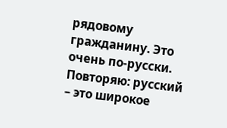рядовому гражданину. Это очень по-русски. Повторяю: русский – это широкое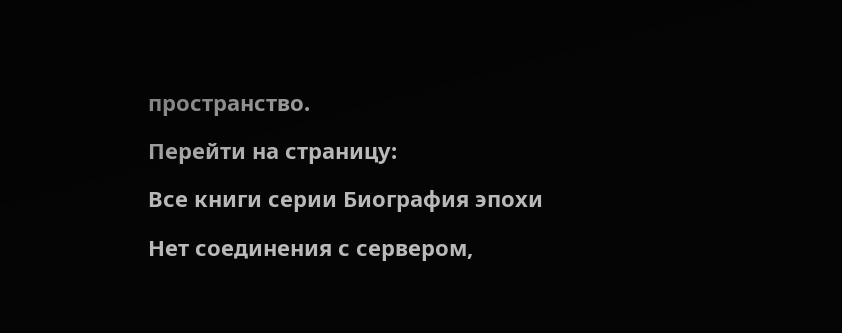пространство.

Перейти на страницу:

Все книги серии Биография эпохи

Нет соединения с сервером,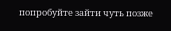попробуйте зайти чуть позже